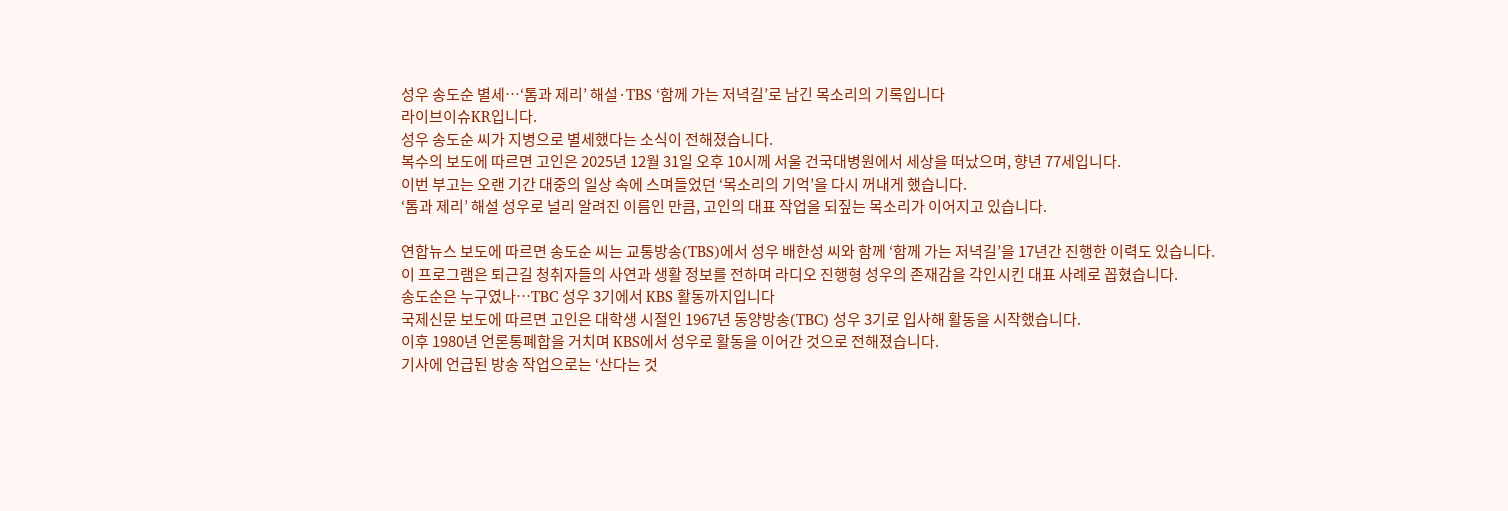성우 송도순 별세…‘톰과 제리’ 해설·TBS ‘함께 가는 저녁길’로 남긴 목소리의 기록입니다
라이브이슈KR입니다.
성우 송도순 씨가 지병으로 별세했다는 소식이 전해졌습니다.
복수의 보도에 따르면 고인은 2025년 12월 31일 오후 10시께 서울 건국대병원에서 세상을 떠났으며, 향년 77세입니다.
이번 부고는 오랜 기간 대중의 일상 속에 스며들었던 ‘목소리의 기억’을 다시 꺼내게 했습니다.
‘톰과 제리’ 해설 성우로 널리 알려진 이름인 만큼, 고인의 대표 작업을 되짚는 목소리가 이어지고 있습니다.

연합뉴스 보도에 따르면 송도순 씨는 교통방송(TBS)에서 성우 배한성 씨와 함께 ‘함께 가는 저녁길’을 17년간 진행한 이력도 있습니다.
이 프로그램은 퇴근길 청취자들의 사연과 생활 정보를 전하며 라디오 진행형 성우의 존재감을 각인시킨 대표 사례로 꼽혔습니다.
송도순은 누구였나…TBC 성우 3기에서 KBS 활동까지입니다
국제신문 보도에 따르면 고인은 대학생 시절인 1967년 동양방송(TBC) 성우 3기로 입사해 활동을 시작했습니다.
이후 1980년 언론통폐합을 거치며 KBS에서 성우로 활동을 이어간 것으로 전해졌습니다.
기사에 언급된 방송 작업으로는 ‘산다는 것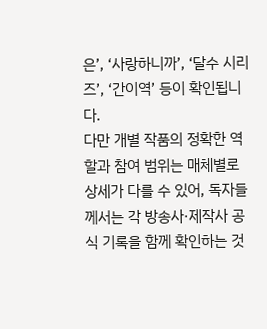은’, ‘사랑하니까’, ‘달수 시리즈’, ‘간이역’ 등이 확인됩니다.
다만 개별 작품의 정확한 역할과 참여 범위는 매체별로 상세가 다를 수 있어, 독자들께서는 각 방송사·제작사 공식 기록을 함께 확인하는 것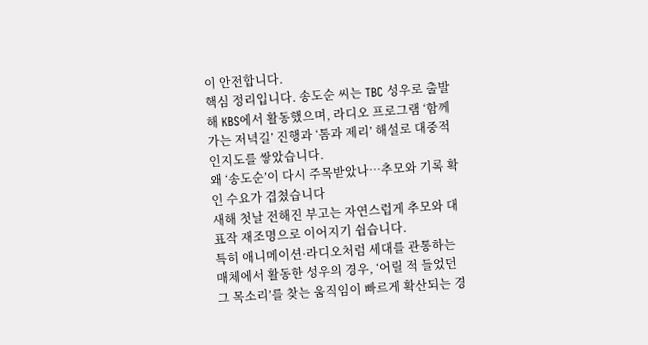이 안전합니다.
핵심 정리입니다. 송도순 씨는 TBC 성우로 출발해 KBS에서 활동했으며, 라디오 프로그램 ‘함께 가는 저녁길’ 진행과 ‘톰과 제리’ 해설로 대중적 인지도를 쌓았습니다.
왜 ‘송도순’이 다시 주목받았나…추모와 기록 확인 수요가 겹쳤습니다
새해 첫날 전해진 부고는 자연스럽게 추모와 대표작 재조명으로 이어지기 쉽습니다.
특히 애니메이션·라디오처럼 세대를 관통하는 매체에서 활동한 성우의 경우, ‘어릴 적 들었던 그 목소리’를 찾는 움직임이 빠르게 확산되는 경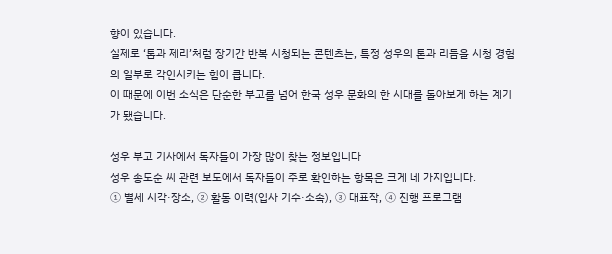향이 있습니다.
실제로 ‘톰과 제리’처럼 장기간 반복 시청되는 콘텐츠는, 특정 성우의 톤과 리듬을 시청 경험의 일부로 각인시키는 힘이 큽니다.
이 때문에 이번 소식은 단순한 부고를 넘어 한국 성우 문화의 한 시대를 돌아보게 하는 계기가 됐습니다.

성우 부고 기사에서 독자들이 가장 많이 찾는 정보입니다
성우 송도순 씨 관련 보도에서 독자들이 주로 확인하는 항목은 크게 네 가지입니다.
① 별세 시각·장소, ② 활동 이력(입사 기수·소속), ③ 대표작, ④ 진행 프로그램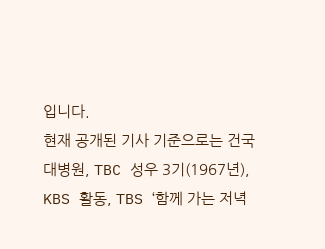입니다.
현재 공개된 기사 기준으로는 건국대병원, TBC 성우 3기(1967년), KBS 활동, TBS ‘함께 가는 저녁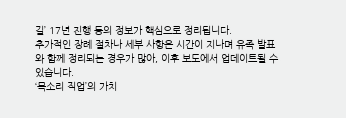길’ 17년 진행 등의 정보가 핵심으로 정리됩니다.
추가적인 장례 절차나 세부 사항은 시간이 지나며 유족 발표와 함께 정리되는 경우가 많아, 이후 보도에서 업데이트될 수 있습니다.
‘목소리 직업’의 가치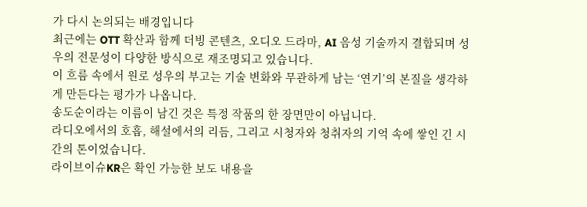가 다시 논의되는 배경입니다
최근에는 OTT 확산과 함께 더빙 콘텐츠, 오디오 드라마, AI 음성 기술까지 결합되며 성우의 전문성이 다양한 방식으로 재조명되고 있습니다.
이 흐름 속에서 원로 성우의 부고는 기술 변화와 무관하게 남는 ‘연기’의 본질을 생각하게 만든다는 평가가 나옵니다.
송도순이라는 이름이 남긴 것은 특정 작품의 한 장면만이 아닙니다.
라디오에서의 호흡, 해설에서의 리듬, 그리고 시청자와 청취자의 기억 속에 쌓인 긴 시간의 톤이었습니다.
라이브이슈KR은 확인 가능한 보도 내용을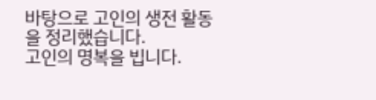바탕으로 고인의 생전 활동을 정리했습니다.
고인의 명복을 빕니다.